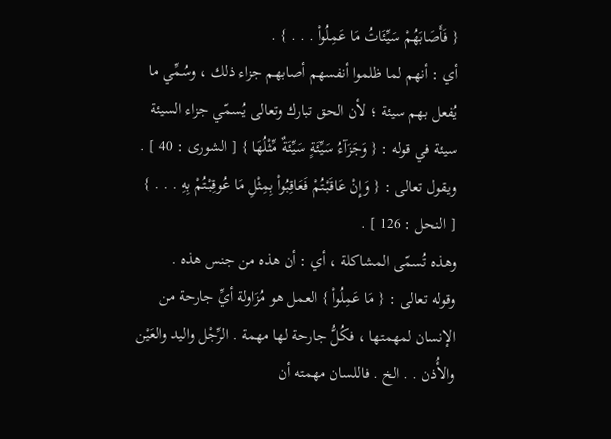{ فَأَصَابَهُمْ سَيِّئَاتُ مَا عَمِلُواْ . . . } .
أي : أنهم لما ظلموا أنفسهم أصابهم جزاء ذلك ، وسُمِّي ما يُفعل بهم سيئة ؛ لأن الحق تبارك وتعالى يُسمّي جزاء السيئة سيئة في قوله : { وَجَزَآءُ سَيِّئَةٍ سَيِّئَةٌ مِّثْلُهَا } [ الشورى : 40 ] .
ويقول تعالى : { وَإِنْ عَاقَبْتُمْ فَعَاقِبُواْ بِمِثْلِ مَا عُوقِبْتُمْ بِهِ . . . } [ النحل : 126 ] .
وهذه تُسمّى المشاكلة ، أي : أن هذه من جنس هذه .
وقوله تعالى : { مَا عَمِلُواْ } العمل هو مُزَاولة أيِّ جارحة من الإنسان لمهمتها ، فكُلُّ جارحة لها مهمة . الرِّجْل واليد والعَيْن والأُذن . . الخ . فاللسان مهمته أن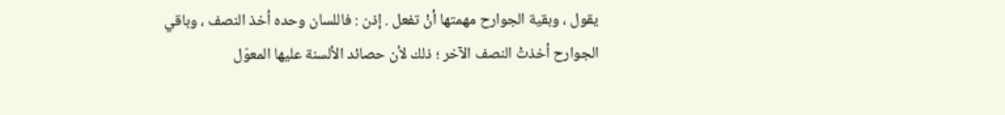يقول ، وبقية الجوارح مهمتها أنْ تفعل . إذن : فاللسان وحده أخذ النصف ، وباقي الجوارح أخذتْ النصف الآخر ؛ ذلك لأن حصائد الألسنة عليها المعوّل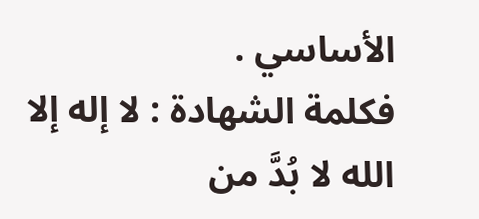الأساسي .
فكلمة الشهادة : لا إله إلا الله لا بُدَّ من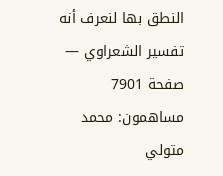النطق بها لنعرف أنه
تفسير الشعراوي — صفحة 7901
مساهمون: محمد متولي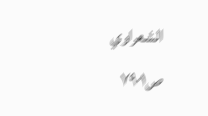الشعراوي
ص٧٩٠١